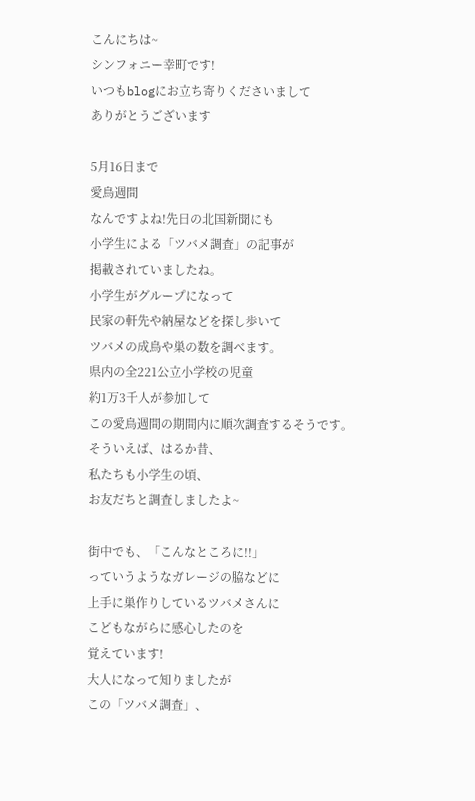こんにちは~
シンフォニー幸町です!
いつもblogにお立ち寄りくださいまして
ありがとうございます

5月16日まで
愛鳥週間
なんですよね!先日の北国新聞にも
小学生による「ツバメ調査」の記事が
掲載されていましたね。
小学生がグループになって
民家の軒先や納屋などを探し歩いて
ツバメの成鳥や巣の数を調べます。
県内の全221公立小学校の児童
約1万3千人が参加して
この愛鳥週間の期間内に順次調査するそうです。
そういえば、はるか昔、
私たちも小学生の頃、
お友だちと調査しましたよ~

街中でも、「こんなところに!!」
っていうようなガレージの脇などに
上手に巣作りしているツバメさんに
こどもながらに感心したのを
覚えています!
大人になって知りましたが
この「ツバメ調査」、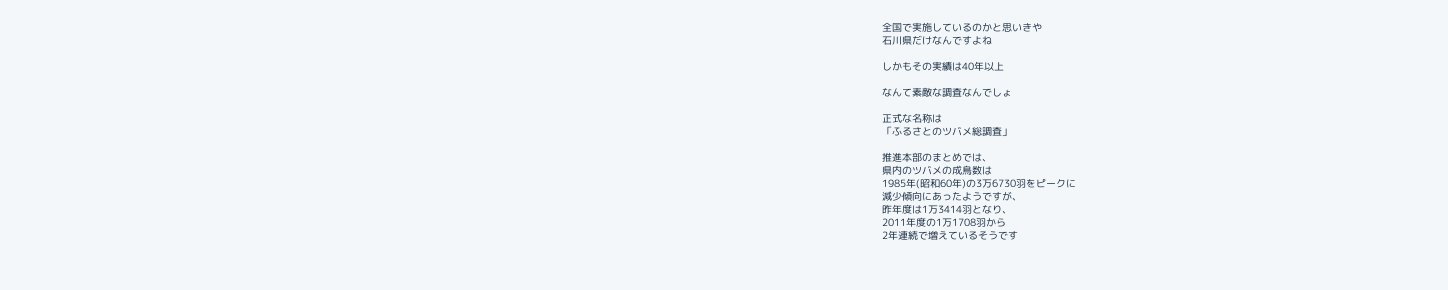全国で実施しているのかと思いきや
石川県だけなんですよね

しかもその実績は40年以上

なんて素敵な調査なんでしょ

正式な名称は
「ふるさとのツバメ総調査」

推進本部のまとめでは、
県内のツバメの成鳥数は
1985年(昭和60年)の3万6730羽をピークに
減少傾向にあったようですが、
昨年度は1万3414羽となり、
2011年度の1万1708羽から
2年連続で増えているそうです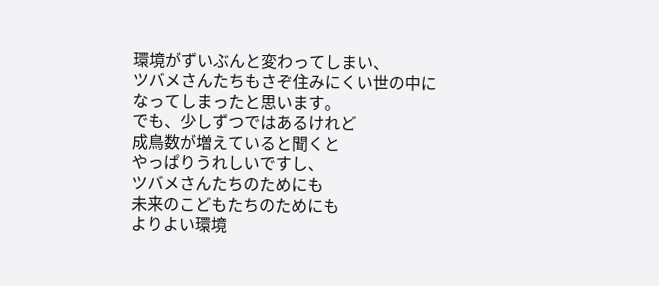環境がずいぶんと変わってしまい、
ツバメさんたちもさぞ住みにくい世の中に
なってしまったと思います。
でも、少しずつではあるけれど
成鳥数が増えていると聞くと
やっぱりうれしいですし、
ツバメさんたちのためにも
未来のこどもたちのためにも
よりよい環境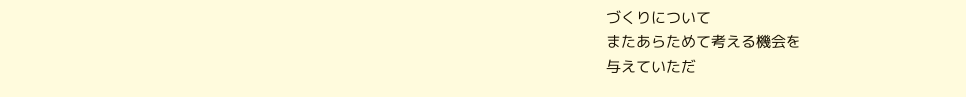づくりについて
またあらためて考える機会を
与えていただ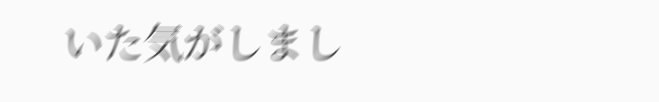いた気がしまし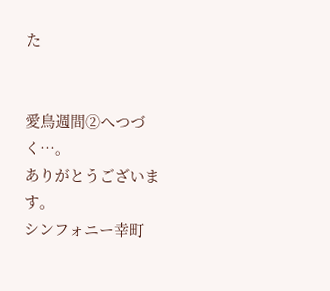た


愛鳥週間②へつづく…。
ありがとうございます。
シンフォニー幸町